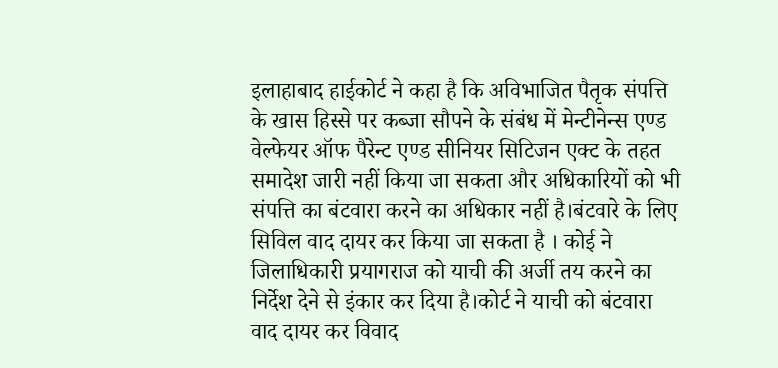इलाहाबाद हाईकोर्ट ने कहा है कि अविभाजित पैतृक संपत्ति के खास हिस्से पर कब्जा सौपने के संबंध में मेन्टीनेन्स एण्ड वेल्फेयर ऑफ पैरेन्ट एण्ड सीनियर सिटिजन एक्ट के तहत समादेश जारी नहीं किया जा सकता और अधिकारियों को भी संपत्ति का बंटवारा करने का अधिकार नहीं है।बंटवारे के लिए सिविल वाद दायर कर किया जा सकता है । कोई ने जिलाधिकारी प्रयागराज को याची की अर्जी तय करने का निर्देश देने से इंकार कर दिया है।कोर्ट ने याची को बंटवारा वाद दायर कर विवाद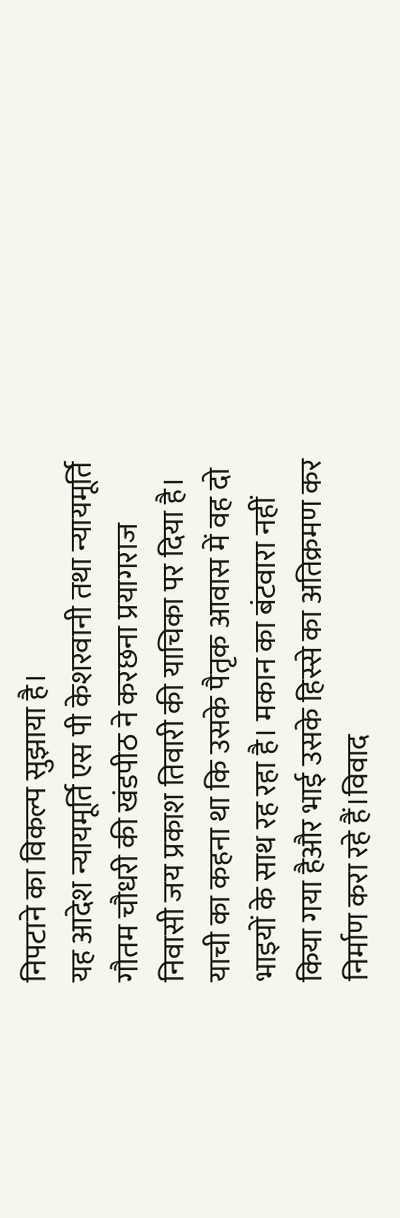निपटाने का विकल्प सुझाया है।
यह आदेश न्यायमूर्ति एस पी केशरवानी तथा न्यायमूर्ति गौतम चौधरी की खंडपीठ ने करछना प्रयागराज निवासी जय प्रकाश तिवारी की याचिका पर दिया है। याची का कहना था कि उसके पैतृक आवास में वह दो भाइयों के साथ रह रहा है। मकान का बंटवारा नहीं किया गया हैऔर भाई उसके हिस्से का अतिक्रमण कर निर्माण करा रहे हैं।विवाद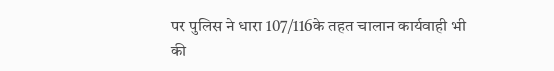पर पुलिस ने धारा 107/116के तहत चालान कार्यवाही भी की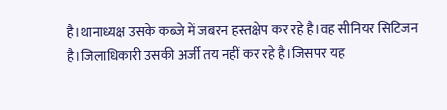है।थानाध्यक्ष उसके कब्जे में जबरन हस्तक्षेप कर रहे है।वह सीनियर सिटिजन है।जिलाधिकारी उसकी अर्जी तय नहीं कर रहे है।जिसपर यह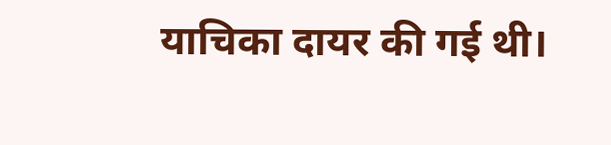याचिका दायर की गई थी।